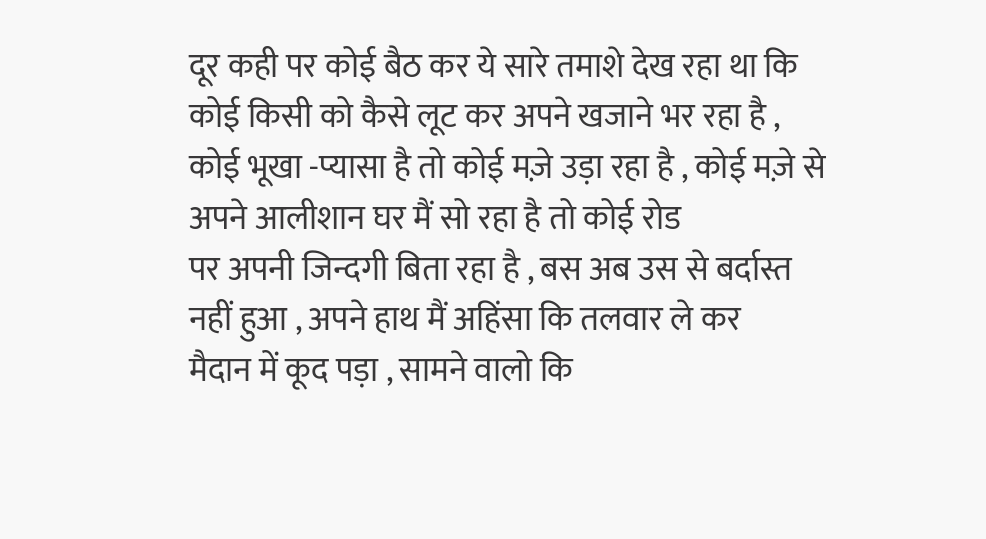दूर कही पर कोई बैठ कर ये सारे तमाशे देख रहा था कि कोई किसी को कैसे लूट कर अपने खजाने भर रहा है ,
कोई भूखा -प्यासा है तो कोई मज़े उड़ा रहा है , कोई मज़े से अपने आलीशान घर मैं सो रहा है तो कोई रोड
पर अपनी जिन्दगी बिता रहा है , बस अब उस से बर्दास्त नहीं हुआ , अपने हाथ मैं अहिंसा कि तलवार ले कर
मैदान में कूद पड़ा , सामने वालो कि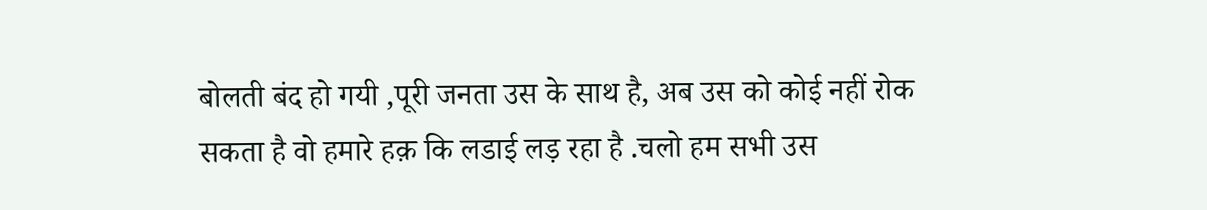बोलती बंद हो गयी ,पूरी जनता उस के साथ है, अब उस को कोई नहीं रोक
सकता है वो हमारे हक़ कि लडाई लड़ रहा है .चलो हम सभी उस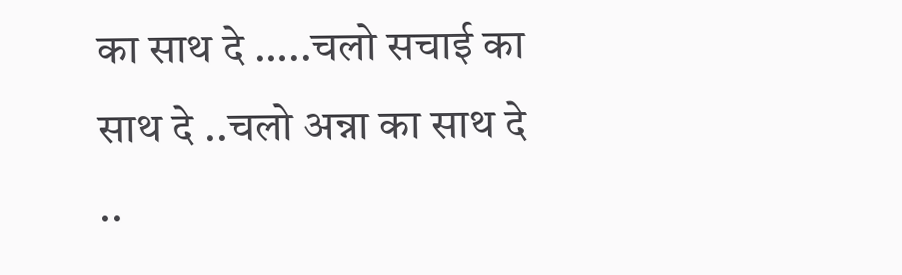का साथ दे …..चलो सचाई का साथ दे ..चलो अन्ना का साथ दे ..